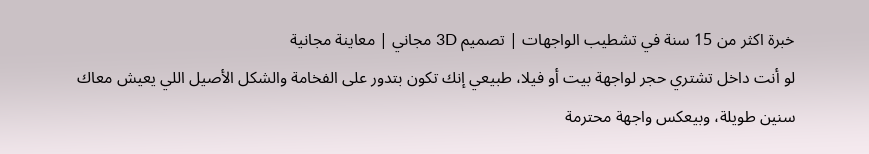خبرة اكثر من 15 سنة في تشطيب الواجهات | تصميم 3D مجاني | معاينة مجانية
لو أنت داخل تشتري حجر لواجهة بيت أو فيلا، طبيعي إنك تكون بتدور على الفخامة والشكل الأصيل اللي يعيش معاك سنين طويلة، وبيعكس واجهة محترمة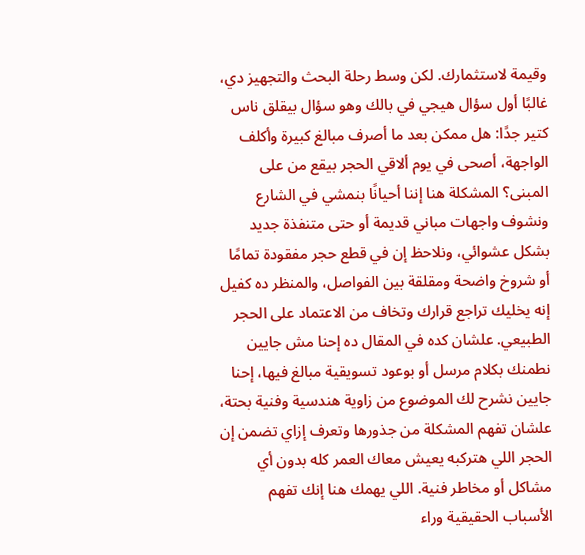وقيمة لاستثمارك. لكن وسط رحلة البحث والتجهيز دي، غالبًا أول سؤال هيجي في بالك وهو سؤال بيقلق ناس كتير جدًا: هل ممكن بعد ما أصرف مبالغ كبيرة وأكلف الواجهة، أصحى في يوم ألاقي الحجر بيقع من على المبنى؟ المشكلة هنا إننا أحيانًا بنمشي في الشارع ونشوف واجهات مباني قديمة أو حتى متنفذة جديد بشكل عشوائي، ونلاحظ إن في قطع حجر مفقودة تمامًا أو شروخ واضحة ومقلقة بين الفواصل، والمنظر ده كفيل إنه يخليك تراجع قرارك وتخاف من الاعتماد على الحجر الطبيعي. علشان كده في المقال ده إحنا مش جايين نطمنك بكلام مرسل أو بوعود تسويقية مبالغ فيها، إحنا جايين نشرح لك الموضوع من زاوية هندسية وفنية بحتة، علشان تفهم المشكلة من جذورها وتعرف إزاي تضمن إن الحجر اللي هتركبه يعيش معاك العمر كله بدون أي مشاكل أو مخاطر فنية. اللي يهمك هنا إنك تفهم الأسباب الحقيقية وراء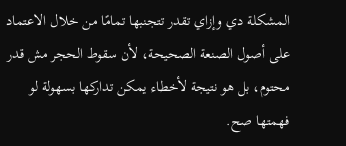المشكلة دي وإزاي تقدر تتجنبها تمامًا من خلال الاعتماد على أصول الصنعة الصحيحة، لأن سقوط الحجر مش قدر محتوم، بل هو نتيجة لأخطاء يمكن تداركها بسهولة لو فهمتها صح.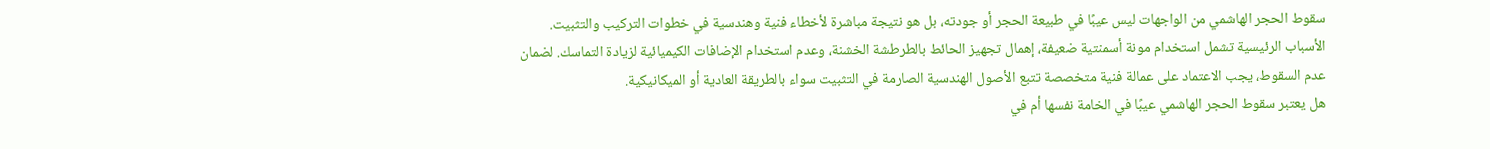سقوط الحجر الهاشمي من الواجهات ليس عيبًا في طبيعة الحجر أو جودته، بل هو نتيجة مباشرة لأخطاء فنية وهندسية في خطوات التركيب والتثبيت. الأسباب الرئيسية تشمل استخدام مونة أسمنتية ضعيفة، إهمال تجهيز الحائط بالطرطشة الخشنة، وعدم استخدام الإضافات الكيميائية لزيادة التماسك. لضمان عدم السقوط، يجب الاعتماد على عمالة فنية متخصصة تتبع الأصول الهندسية الصارمة في التثبيت سواء بالطريقة العادية أو الميكانيكية.
هل يعتبر سقوط الحجر الهاشمي عيبًا في الخامة نفسها أم في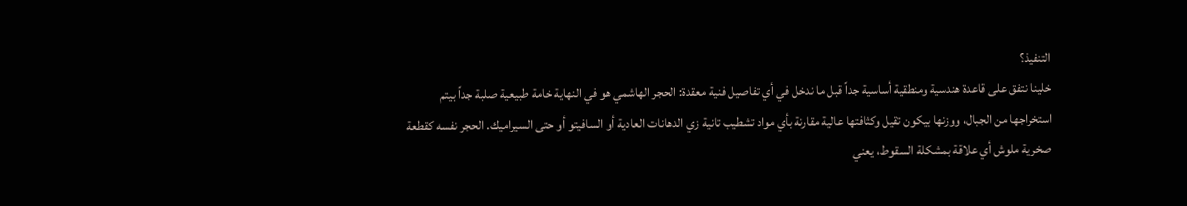التنفيذ؟
خلينا نتفق على قاعدة هندسية ومنطقية أساسية جداً قبل ما ندخل في أي تفاصيل فنية معقدة: الحجر الهاشمي هو في النهاية خامة طبيعية صلبة جداً بيتم استخراجها من الجبال، ووزنها بيكون تقيل وكثافتها عالية مقارنة بأي مواد تشطيب تانية زي الدهانات العادية أو السافيتو أو حتى السيراميك. الحجر نفسه كقطعة صخرية ملوش أي علاقة بمشكلة السقوط، يعني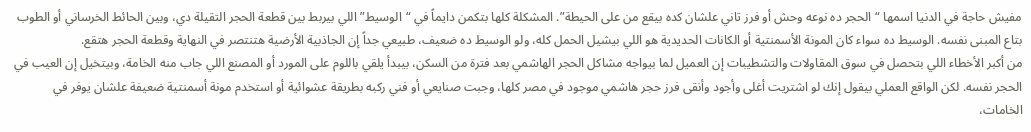مفيش حاجة في الدنيا اسمها “الحجر ده نوعه وحش أو فرز تاني علشان كده بيقع من على الحيطة”. المشكلة كلها بتكمن دايماً في “الوسيط” اللي بيربط بين قطعة الحجر التقيلة دي، وبين الحائط الخرساني أو الطوب بتاع المبنى نفسه. الوسيط ده سواء كان المونة الأسمنتية أو الكانات الحديدية هو اللي بيشيل الحمل كله، ولو الوسيط ده ضعيف، طبيعي جداً إن الجاذبية الأرضية هتنتصر في النهاية وقطعة الحجر هتقع.
من أكبر الأخطاء اللي بتحصل في سوق المقاولات والتشطيبات إن العميل لما بيواجه مشاكل الحجر الهاشمي بعد فترة من السكن، بيبدأ يلقي باللوم على المورد أو المصنع اللي جاب منه الخامة، وبيتخيل إن العيب في الحجر نفسه. لكن الواقع العملي بيقول إنك لو اشتريت أغلى وأجود وأنقى فرز حجر هاشمي موجود في مصر كلها، وجبت صنايعي أو فني ركبه بطريقة عشوائية أو استخدم مونة أسمنتية ضعيفة علشان يوفر في الخامات،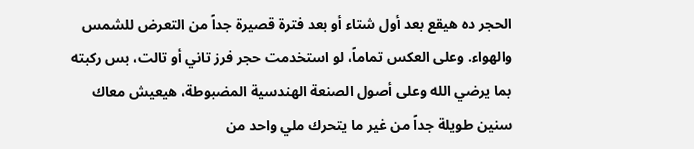الحجر ده هيقع بعد أول شتاء أو بعد فترة قصيرة جداً من التعرض للشمس والهواء. وعلى العكس تماماً، لو استخدمت حجر فرز تاني أو تالت، بس ركبته بما يرضي الله وعلى أصول الصنعة الهندسية المضبوطة، هيعيش معاك سنين طويلة جداً من غير ما يتحرك ملي واحد من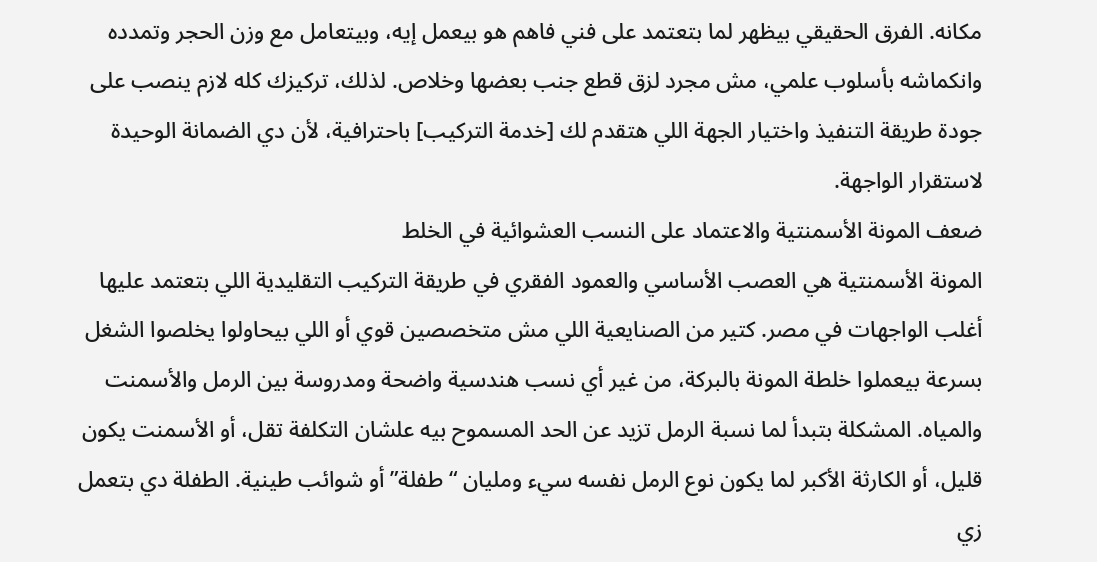مكانه. الفرق الحقيقي بيظهر لما بتعتمد على فني فاهم هو بيعمل إيه، وبيتعامل مع وزن الحجر وتمدده وانكماشه بأسلوب علمي، مش مجرد لزق قطع جنب بعضها وخلاص. لذلك، تركيزك كله لازم ينصب على جودة طريقة التنفيذ واختيار الجهة اللي هتقدم لك [خدمة التركيب] باحترافية، لأن دي الضمانة الوحيدة لاستقرار الواجهة.
ضعف المونة الأسمنتية والاعتماد على النسب العشوائية في الخلط
المونة الأسمنتية هي العصب الأساسي والعمود الفقري في طريقة التركيب التقليدية اللي بتعتمد عليها أغلب الواجهات في مصر. كتير من الصنايعية اللي مش متخصصين قوي أو اللي بيحاولوا يخلصوا الشغل بسرعة بيعملوا خلطة المونة بالبركة، من غير أي نسب هندسية واضحة ومدروسة بين الرمل والأسمنت والمياه. المشكلة بتبدأ لما نسبة الرمل تزيد عن الحد المسموح بيه علشان التكلفة تقل، أو الأسمنت يكون قليل، أو الكارثة الأكبر لما يكون نوع الرمل نفسه سيء ومليان “طفلة” أو شوائب طينية. الطفلة دي بتعمل زي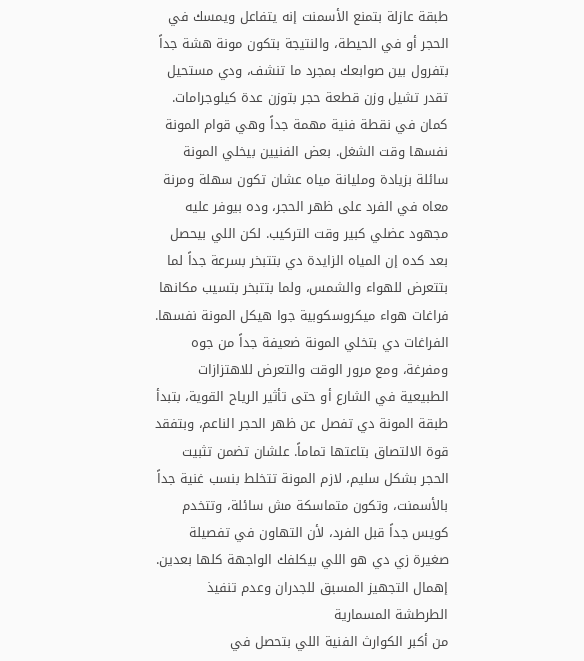طبقة عازلة بتمنع الأسمنت إنه يتفاعل ويمسك في الحجر أو في الحيطة، والنتيجة بتكون مونة هشة جداً بتفرول بين صوابعك بمجرد ما تنشف، ودي مستحيل تقدر تشيل وزن قطعة حجر بتوزن عدة كيلوجرامات.
كمان في نقطة فنية مهمة جداً وهي قوام المونة نفسها وقت الشغل. بعض الفنيين بيخلي المونة سائلة بزيادة ومليانة مياه عشان تكون سهلة ومرنة معاه في الفرد على ظهر الحجر، وده بيوفر عليه مجهود عضلي كبير وقت التركيب. لكن اللي بيحصل بعد كده إن المياه الزايدة دي بتتبخر بسرعة جداً لما بتتعرض للهواء والشمس، ولما بتتبخر بتسيب مكانها فراغات هواء ميكروسكوبية جوا هيكل المونة نفسها. الفراغات دي بتخلي المونة ضعيفة جداً من جوه ومفرغة، ومع مرور الوقت والتعرض للاهتزازات الطبيعية في الشارع أو حتى تأثير الرياح القوية، بتبدأ طبقة المونة دي تفصل عن ظهر الحجر الناعم، وبتفقد قوة الالتصاق بتاعتها تماماً. علشان تضمن تثبيت الحجر بشكل سليم، لازم المونة تتخلط بنسب غنية جداً بالأسمنت، وتكون متماسكة مش سائلة، وتتخدم كويس جداً قبل الفرد، لأن التهاون في تفصيلة صغيرة زي دي هو اللي بيكلفك الواجهة كلها بعدين.
إهمال التجهيز المسبق للجدران وعدم تنفيذ الطرطشة المسمارية
من أكبر الكوارث الفنية اللي بتحصل في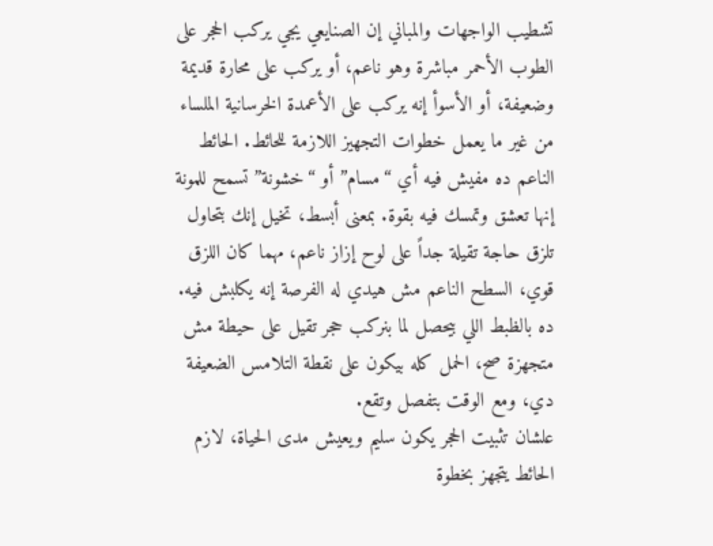تشطيب الواجهات والمباني إن الصنايعي يجي يركب الحجر على الطوب الأحمر مباشرة وهو ناعم، أو يركب على محارة قديمة وضعيفة، أو الأسوأ إنه يركب على الأعمدة الخرسانية الملساء من غير ما يعمل خطوات التجهيز اللازمة للحائط. الحائط الناعم ده مفيش فيه أي “مسام” أو “خشونة” تسمح للمونة إنها تعشق وتمسك فيه بقوة. بمعنى أبسط، تخيل إنك بتحاول تلزق حاجة تقيلة جداً على لوح إزاز ناعم، مهما كان اللزق قوي، السطح الناعم مش هيدي له الفرصة إنه يكلبش فيه. ده بالظبط اللي بيحصل لما بنركب حجر تقيل على حيطة مش متجهزة صح، الحمل كله بيكون على نقطة التلامس الضعيفة دي، ومع الوقت بتفصل وتقع.
علشان تثبيت الحجر يكون سليم ويعيش مدى الحياة، لازم الحائط يتجهز بخطوة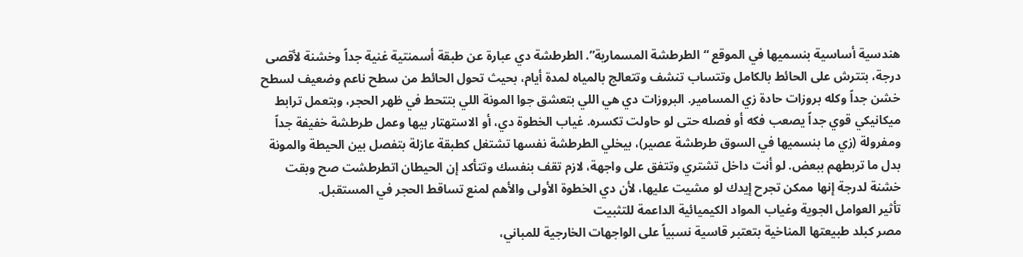هندسية أساسية بنسميها في الموقع “الطرطشة المسمارية”. الطرطشة دي عبارة عن طبقة أسمنتية غنية جداً وخشنة لأقصى درجة، بتترش على الحائط بالكامل وتتساب تنشف وتتعالج بالمياه لمدة أيام، بحيث تحول الحائط من سطح ناعم وضعيف لسطح خشن جداً وكله بروزات حادة زي المسامير. البروزات دي هي اللي بتعشق جوا المونة اللي بتتحط في ظهر الحجر، وبتعمل ترابط ميكانيكي قوي جداً يصعب فكه أو فصله حتى لو حاولت تكسره. غياب الخطوة دي، أو الاستهتار بيها وعمل طرطشة خفيفة جداً ومفرولة (زي ما بنسميها في السوق طرطشة عصير)، بيخلي الطرطشة نفسها تشتغل كطبقة عازلة بتفصل بين الحيطة والمونة بدل ما تربطهم ببعض. لو أنت داخل تشتري وتتفق على واجهة، لازم تقف بنفسك وتتأكد إن الحيطان اتطرطشت صح وبقت خشنة لدرجة إنها ممكن تجرح إيدك لو مشيت عليها، لأن دي الخطوة الأولى والأهم لمنع تساقط الحجر في المستقبل.
تأثير العوامل الجوية وغياب المواد الكيميائية الداعمة للتثبيت
مصر كبلد طبيعتها المناخية بتعتبر قاسية نسبياً على الواجهات الخارجية للمباني،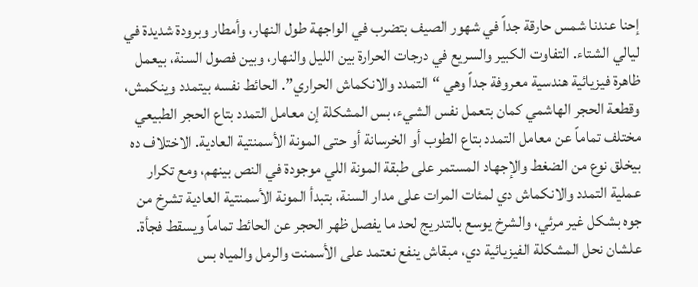إحنا عندنا شمس حارقة جداً في شهور الصيف بتضرب في الواجهة طول النهار، وأمطار وبرودة شديدة في ليالي الشتاء. التفاوت الكبير والسريع في درجات الحرارة بين الليل والنهار، وبين فصول السنة، بيعمل ظاهرة فيزيائية هندسية معروفة جداً وهي “التمدد والانكماش الحراري”. الحائط نفسه بيتمدد وينكمش، وقطعة الحجر الهاشمي كمان بتعمل نفس الشيء، بس المشكلة إن معامل التمدد بتاع الحجر الطبيعي مختلف تماماً عن معامل التمدد بتاع الطوب أو الخرسانة أو حتى المونة الأسمنتية العادية. الاختلاف ده بيخلق نوع من الضغط والإجهاد المستمر على طبقة المونة اللي موجودة في النص بينهم، ومع تكرار عملية التمدد والانكماش دي لمئات المرات على مدار السنة، بتبدأ المونة الأسمنتية العادية تشرخ من جوه بشكل غير مرئي، والشرخ يوسع بالتدريج لحد ما يفصل ظهر الحجر عن الحائط تماماً ويسقط فجأة.
علشان نحل المشكلة الفيزيائية دي، مبقاش ينفع نعتمد على الأسمنت والرمل والمياه بس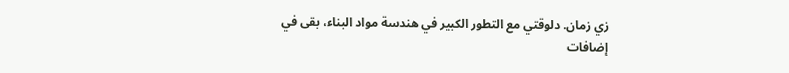زي زمان. دلوقتي مع التطور الكبير في هندسة مواد البناء، بقى في إضافات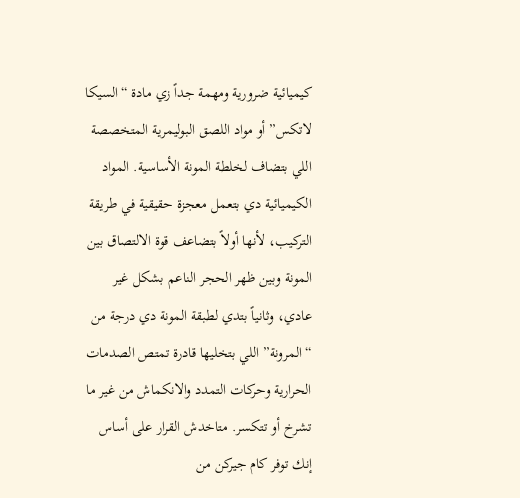كيميائية ضرورية ومهمة جداً زي مادة “السيكا لاتكس” أو مواد اللصق البوليمرية المتخصصة اللي بتضاف لخلطة المونة الأساسية. المواد الكيميائية دي بتعمل معجزة حقيقية في طريقة التركيب، لأنها أولاً بتضاعف قوة الالتصاق بين المونة وبين ظهر الحجر الناعم بشكل غير عادي، وثانياً بتدي لطبقة المونة دي درجة من “المرونة” اللي بتخليها قادرة تمتص الصدمات الحرارية وحركات التمدد والانكماش من غير ما تشرخ أو تتكسر. متاخدش القرار على أساس إنك توفر كام جيركن من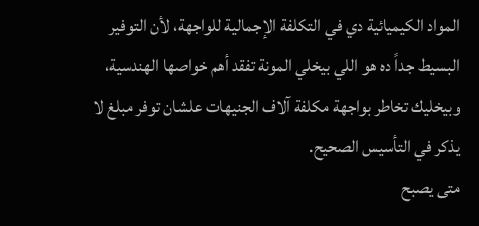المواد الكيميائية دي في التكلفة الإجمالية للواجهة، لأن التوفير البسيط جداً ده هو اللي بيخلي المونة تفقد أهم خواصها الهندسية، وبيخليك تخاطر بواجهة مكلفة آلاف الجنيهات علشان توفر مبلغ لا يذكر في التأسيس الصحيح.
متى يصبح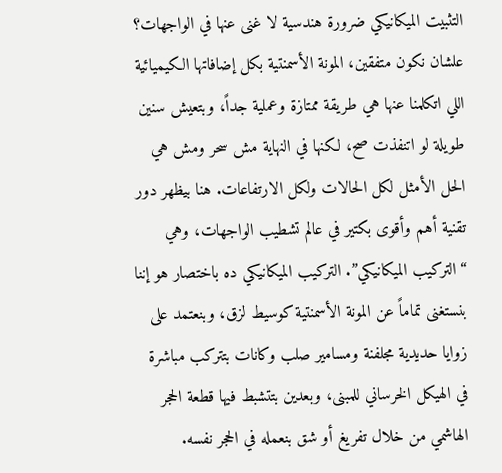التثبيت الميكانيكي ضرورة هندسية لا غنى عنها في الواجهات؟
علشان نكون متفقين، المونة الأسمنتية بكل إضافاتها الكيميائية اللي اتكلمنا عنها هي طريقة ممتازة وعملية جداً، وبتعيش سنين طويلة لو اتنفذت صح، لكنها في النهاية مش سحر ومش هي الحل الأمثل لكل الحالات ولكل الارتفاعات. هنا بيظهر دور تقنية أهم وأقوى بكتير في عالم تشطيب الواجهات، وهي “التركيب الميكانيكي”. التركيب الميكانيكي ده باختصار هو إننا بنستغنى تماماً عن المونة الأسمنتية كوسيط لزق، وبنعتمد على زوايا حديدية مجلفنة ومسامير صلب وكانات بتتركب مباشرة في الهيكل الخرساني للمبنى، وبعدين بتتشبط فيها قطعة الحجر الهاشمي من خلال تفريغ أو شق بنعمله في الحجر نفسه.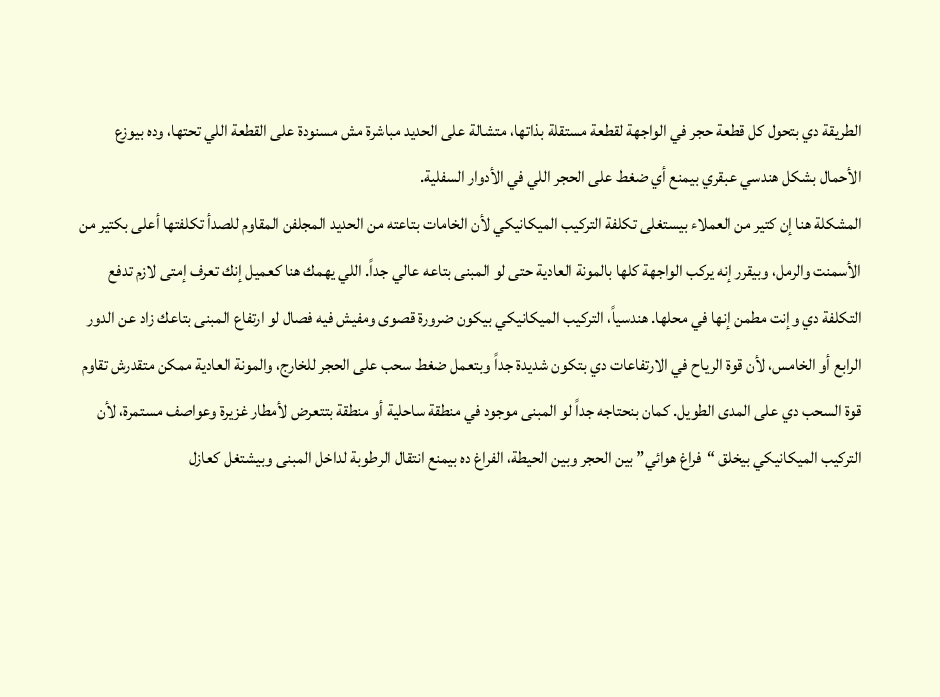الطريقة دي بتحول كل قطعة حجر في الواجهة لقطعة مستقلة بذاتها، متشالة على الحديد مباشرة مش مسنودة على القطعة اللي تحتها، وده بيوزع الأحمال بشكل هندسي عبقري بيمنع أي ضغط على الحجر اللي في الأدوار السفلية.
المشكلة هنا إن كتير من العملاء بيستغلى تكلفة التركيب الميكانيكي لأن الخامات بتاعته من الحديد المجلفن المقاوم للصدأ تكلفتها أعلى بكتير من الأسمنت والرمل، وبيقرر إنه يركب الواجهة كلها بالمونة العادية حتى لو المبنى بتاعه عالي جداً. اللي يهمك هنا كعميل إنك تعرف إمتى لازم تدفع التكلفة دي وإنت مطمن إنها في محلها. هندسياً، التركيب الميكانيكي بيكون ضرورة قصوى ومفيش فيه فصال لو ارتفاع المبنى بتاعك زاد عن الدور الرابع أو الخامس، لأن قوة الرياح في الارتفاعات دي بتكون شديدة جداً وبتعمل ضغط سحب على الحجر للخارج، والمونة العادية ممكن متقدرش تقاوم قوة السحب دي على المدى الطويل. كمان بنحتاجه جداً لو المبنى موجود في منطقة ساحلية أو منطقة بتتعرض لأمطار غزيرة وعواصف مستمرة، لأن التركيب الميكانيكي بيخلق “فراغ هوائي” بين الحجر وبين الحيطة، الفراغ ده بيمنع انتقال الرطوبة لداخل المبنى وبيشتغل كعازل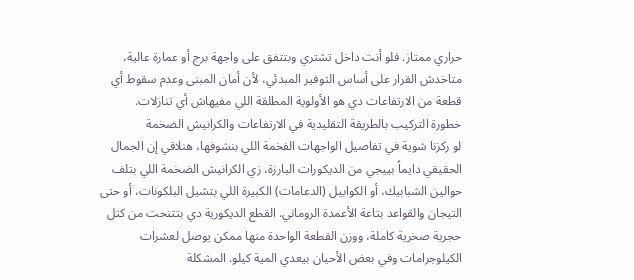حراري ممتاز. فلو أنت داخل تشتري وبتتفق على واجهة برج أو عمارة عالية، متاخدش القرار على أساس التوفير المبدئي، لأن أمان المبنى وعدم سقوط أي قطعة من الارتفاعات دي هو الأولوية المطلقة اللي مفيهاش أي تنازلات.
خطورة التركيب بالطريقة التقليدية في الارتفاعات والكرانيش الضخمة
لو ركزنا شوية في تفاصيل الواجهات الفخمة اللي بنشوفها، هنلاقي إن الجمال الحقيقي دايماً بييجي من الديكورات البارزة، زي الكرانيش الضخمة اللي بتلف حوالين الشبابيك، أو الكوابيل (الدعامات) الكبيرة اللي بتشيل البلكونات، أو حتى التيجان والقواعد بتاعة الأعمدة الروماني. القطع الديكورية دي بتتنحت من كتل حجرية صخرية كاملة، ووزن القطعة الواحدة منها ممكن يوصل لعشرات الكيلوجرامات وفي بعض الأحيان بيعدي المية كيلو. المشكلة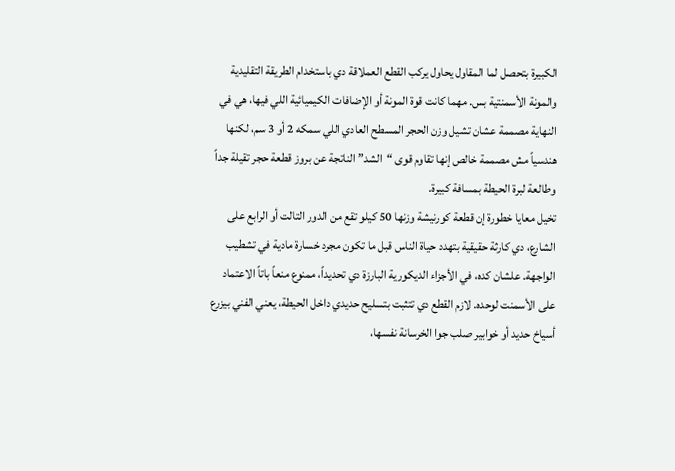الكبيرة بتحصل لما المقاول يحاول يركب القطع العملاقة دي باستخدام الطريقة التقليدية والمونة الأسمنتية بس. مهما كانت قوة المونة أو الإضافات الكيميائية اللي فيها، هي في النهاية مصممة عشان تشيل وزن الحجر المسطح العادي اللي سمكه 2 أو 3 سم، لكنها هندسياً مش مصممة خالص إنها تقاوم قوى “الشد” الناتجة عن بروز قطعة حجر تقيلة جداً وطالعة لبرة الحيطة بمسافة كبيرة.
تخيل معايا خطورة إن قطعة كورنيشة وزنها 50 كيلو تقع من الدور التالت أو الرابع على الشارع، دي كارثة حقيقية بتهدد حياة الناس قبل ما تكون مجرد خسارة مادية في تشطيب الواجهة. علشان كده، في الأجزاء الديكورية البارزة دي تحديداً، ممنوع منعاً باتاً الاعتماد على الأسمنت لوحده. لازم القطع دي تتثبت بتسليح حديدي داخل الحيطة، يعني الفني بيزرع أسياخ حديد أو خوابير صلب جوا الخرسانة نفسها،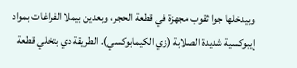وبيدخلها جوا ثقوب مجهزة في قطعة الحجر، وبعدين بيملا الفراغات بمواد إيبوكسية شديدة الصلابة (زي الكيمابوكسي). الطريقة دي بتخلي قطعة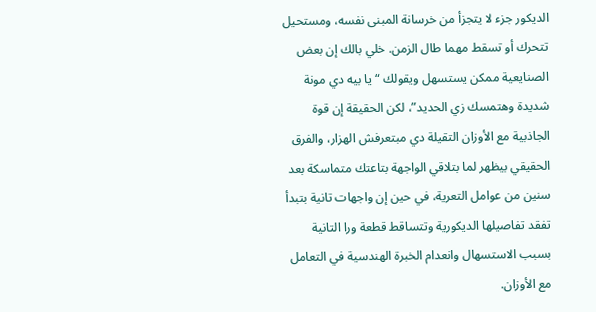الديكور جزء لا يتجزأ من خرسانة المبنى نفسه، ومستحيل تتحرك أو تسقط مهما طال الزمن. خلي بالك إن بعض الصنايعية ممكن يستسهل ويقولك “يا بيه دي مونة شديدة وهتمسك زي الحديد”، لكن الحقيقة إن قوة الجاذبية مع الأوزان التقيلة دي مبتعرفش الهزار، والفرق الحقيقي بيظهر لما بتلاقي الواجهة بتاعتك متماسكة بعد سنين من عوامل التعرية، في حين إن واجهات تانية بتبدأ تفقد تفاصيلها الديكورية وتتساقط قطعة ورا التانية بسبب الاستسهال وانعدام الخبرة الهندسية في التعامل مع الأوزان.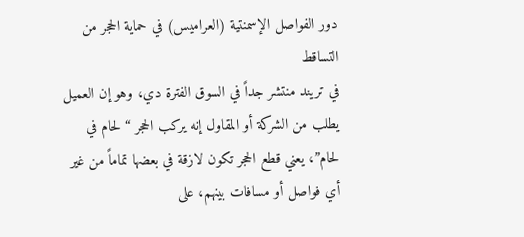دور الفواصل الإسمنتية (العراميس) في حماية الحجر من التساقط
في تريند منتشر جداً في السوق الفترة دي، وهو إن العميل يطلب من الشركة أو المقاول إنه يركب الحجر “لحام في لحام”، يعني قطع الحجر تكون لازقة في بعضها تماماً من غير أي فواصل أو مسافات بينهم، على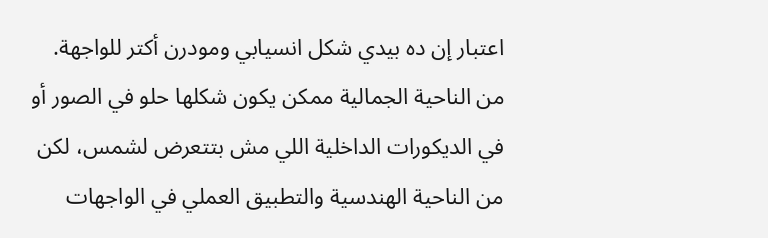اعتبار إن ده بيدي شكل انسيابي ومودرن أكتر للواجهة. من الناحية الجمالية ممكن يكون شكلها حلو في الصور أو في الديكورات الداخلية اللي مش بتتعرض لشمس، لكن من الناحية الهندسية والتطبيق العملي في الواجهات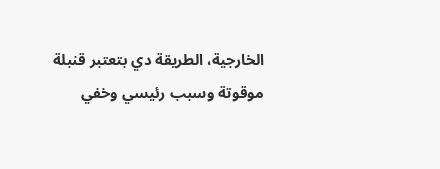الخارجية، الطريقة دي بتعتبر قنبلة موقوتة وسبب رئيسي وخفي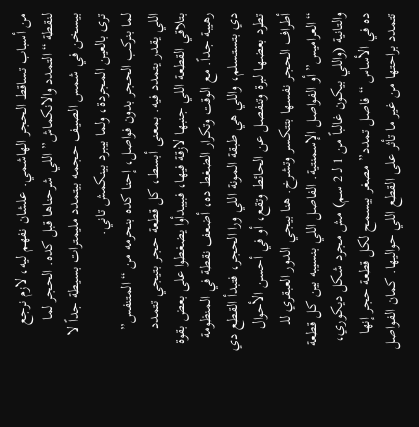من أسباب تساقط الحجر الهاشمي. علشان نفهم ليه، لازم نرجع لنقطة “التمدد والانكماش” اللي شرحناها قبل كده. الحجر لما بيسخن في شمس الصيف حجمه بيتمدد مليمترات بسيطة جداً لا ترى بالعين المجردة، ولما بيبرد بينكمش تاني.
لما بنركب الحجر بدون فواصل، إحنا كده بنحرمه من “المتنفس” اللي يقدر يتمدد فيه. بمعنى أبسط، كل قطعة حجر بتيجي تتمدد بتلاقي القطعة اللي جنبها لازقة فيها، فبيبدأوا يضغطوا على بعض بقوة رهيبة جداً. مع الوقت وتكرار الضغط ده، أضعف نقطة في المنظومة دي بتستسلم، واللي هي طبقة المونة اللي ورا الحجر، فتبدأ القطع دي تطرد بعضها لبرة وتنفصل عن الحائط وتقع، أو في أحسن الأحوال أطراف الحجر نفسها بتتكسر وتشرخ. هنا بيجي الدور العبقري للـ “العراميس” أو الفواصل الإسمنتية. الفاصل اللي بنسيبه بين كل قطعة والتانية (واللي بيكون غالباً من 1 لـ 2 سم) مش مجرد شكل ديكوري، ده في الأساس “فاصل تمدد” مصغر بيسمح لكل قطعة حجر إنها تتمدد براحتها من غير ما تأثر على القطع اللي حواليها. كمان الفواصل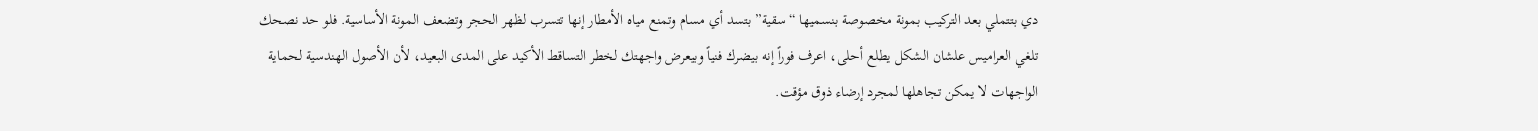دي بتتملي بعد التركيب بمونة مخصوصة بنسميها “سقية” بتسد أي مسام وتمنع مياه الأمطار إنها تتسرب لظهر الحجر وتضعف المونة الأساسية. فلو حد نصحك تلغي العراميس علشان الشكل يطلع أحلى، اعرف فوراً إنه بيضرك فنياً وبيعرض واجهتك لخطر التساقط الأكيد على المدى البعيد، لأن الأصول الهندسية لحماية الواجهات لا يمكن تجاهلها لمجرد إرضاء ذوق مؤقت.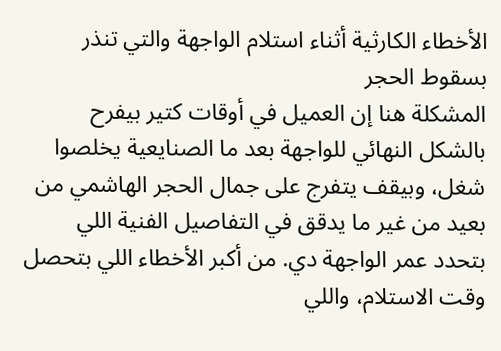الأخطاء الكارثية أثناء استلام الواجهة والتي تنذر بسقوط الحجر
المشكلة هنا إن العميل في أوقات كتير بيفرح بالشكل النهائي للواجهة بعد ما الصنايعية يخلصوا شغل، وبيقف يتفرج على جمال الحجر الهاشمي من بعيد من غير ما يدقق في التفاصيل الفنية اللي بتحدد عمر الواجهة دي. من أكبر الأخطاء اللي بتحصل وقت الاستلام، واللي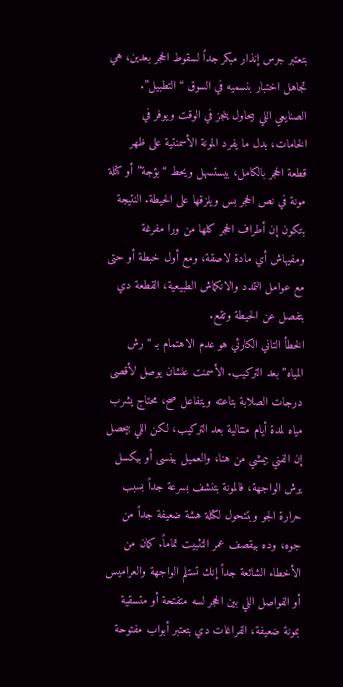بتعتبر جرس إنذار مبكر جداً لسقوط الحجر بعدين، هي تجاهل اختبار بنسميه في السوق “التطبيل”. الصنايعي اللي بيحاول ينجز في الوقت ويوفر في الخامات، بدل ما يفرد المونة الأسمنتية على ظهر قطعة الحجر بالكامل، بيستسهل ويحط “بؤجة” أو كتلة مونة في نص الحجر بس ويلزقها على الحيطة. النتيجة بتكون إن أطراف الحجر كلها من ورا مفرغة ومفيهاش أي مادة لاصقة، ومع أول خبطة أو حتى مع عوامل التمدد والانكماش الطبيعية، القطعة دي بتفصل عن الحيطة وتقع.
الخطأ التاني الكارثي هو عدم الاهتمام بـ “رش المياه” بعد التركيب. الأسمنت علشان يوصل لأقصى درجات الصلابة بتاعته ويتفاعل صح، محتاج يشرب مياه لمدة أيام متتالية بعد التركيب، لكن اللي بيحصل إن الفني بيمشي من هنا، والعميل بينسى أو بيكسل يرش الواجهة، فالمونة بتنشف بسرعة جداً بسبب حرارة الجو وبتتحول لكتلة هشة ضعيفة جداً من جوه، وده بيقصف عمر التثبيت تماماً. كمان من الأخطاء الشائعة جداً إنك تستلم الواجهة والعراميس أو الفواصل اللي بين الحجر لسه متفتحة أو متسقية بمونة ضعيفة، الفراغات دي بتعتبر أبواب مفتوحة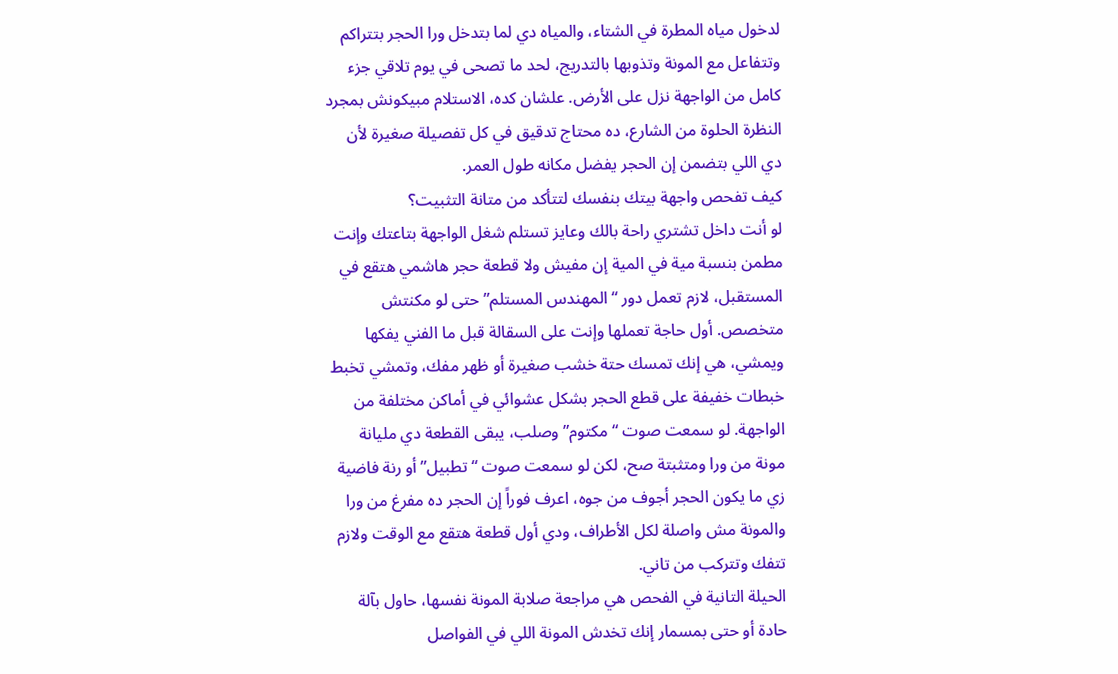لدخول مياه المطرة في الشتاء، والمياه دي لما بتدخل ورا الحجر بتتراكم وتتفاعل مع المونة وتذوبها بالتدريج، لحد ما تصحى في يوم تلاقي جزء كامل من الواجهة نزل على الأرض. علشان كده، الاستلام مبيكونش بمجرد النظرة الحلوة من الشارع، ده محتاج تدقيق في كل تفصيلة صغيرة لأن دي اللي بتضمن إن الحجر يفضل مكانه طول العمر.
كيف تفحص واجهة بيتك بنفسك لتتأكد من متانة التثبيت؟
لو أنت داخل تشتري راحة بالك وعايز تستلم شغل الواجهة بتاعتك وإنت مطمن بنسبة مية في المية إن مفيش ولا قطعة حجر هاشمي هتقع في المستقبل، لازم تعمل دور “المهندس المستلم” حتى لو مكنتش متخصص. أول حاجة تعملها وإنت على السقالة قبل ما الفني يفكها ويمشي، هي إنك تمسك حتة خشب صغيرة أو ظهر مفك، وتمشي تخبط خبطات خفيفة على قطع الحجر بشكل عشوائي في أماكن مختلفة من الواجهة. لو سمعت صوت “مكتوم” وصلب، يبقى القطعة دي مليانة مونة من ورا ومتثبتة صح، لكن لو سمعت صوت “تطبيل” أو رنة فاضية زي ما يكون الحجر أجوف من جوه، اعرف فوراً إن الحجر ده مفرغ من ورا والمونة مش واصلة لكل الأطراف، ودي أول قطعة هتقع مع الوقت ولازم تتفك وتتركب من تاني.
الحيلة التانية في الفحص هي مراجعة صلابة المونة نفسها، حاول بآلة حادة أو حتى بمسمار إنك تخدش المونة اللي في الفواصل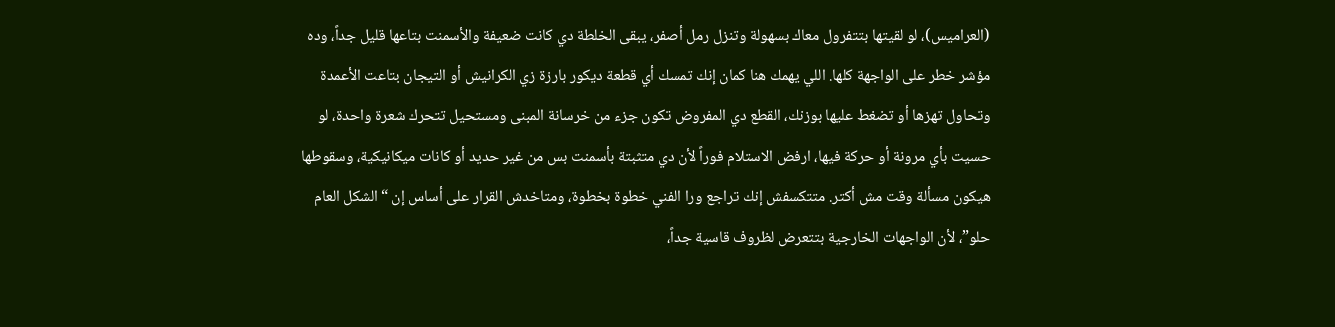(العراميس)، لو لقيتها بتتفرول معاك بسهولة وتنزل رمل أصفر، يبقى الخلطة دي كانت ضعيفة والأسمنت بتاعها قليل جداً، وده مؤشر خطر على الواجهة كلها. اللي يهمك هنا كمان إنك تمسك أي قطعة ديكور بارزة زي الكرانيش أو التيجان بتاعت الأعمدة وتحاول تهزها أو تضغط عليها بوزنك، القطع دي المفروض تكون جزء من خرسانة المبنى ومستحيل تتحرك شعرة واحدة، لو حسيت بأي مرونة أو حركة فيها، ارفض الاستلام فوراً لأن دي متثبتة بأسمنت بس من غير حديد أو كانات ميكانيكية، وسقوطها هيكون مسألة وقت مش أكتر. متتكسفش إنك تراجع ورا الفني خطوة بخطوة، ومتاخدش القرار على أساس إن “الشكل العام حلو”، لأن الواجهات الخارجية بتتعرض لظروف قاسية جداً،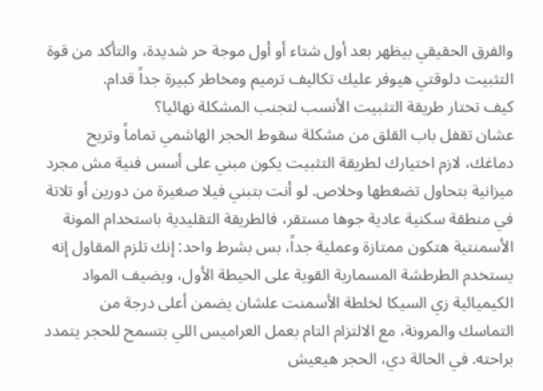والفرق الحقيقي بيظهر بعد أول شتاء أو أول موجة حر شديدة، والتأكد من قوة التثبيت دلوقتي هيوفر عليك تكاليف ترميم ومخاطر كبيرة جداً قدام.
كيف تختار طريقة التثبيت الأنسب لتجنب المشكلة نهائيا؟
عشان تقفل باب القلق من مشكلة سقوط الحجر الهاشمي تماماً وتريح دماغك، لازم اختيارك لطريقة التثبيت يكون مبني على أسس فنية مش مجرد ميزانية بتحاول تضغطها وخلاص. لو أنت بتبني فيلا صغيرة من دورين أو تلاتة في منطقة سكنية عادية جوها مستقر، فالطريقة التقليدية باستخدام المونة الأسمنتية هتكون ممتازة وعملية جداً، بس بشرط واحد: إنك تلزم المقاول إنه يستخدم الطرطشة المسمارية القوية على الحيطة الأول، ويضيف المواد الكيميائية زي السيكا لخلطة الأسمنت علشان يضمن أعلى درجة من التماسك والمرونة، مع الالتزام التام بعمل العراميس اللي بتسمح للحجر يتمدد براحته. في الحالة دي، الحجر هيعيش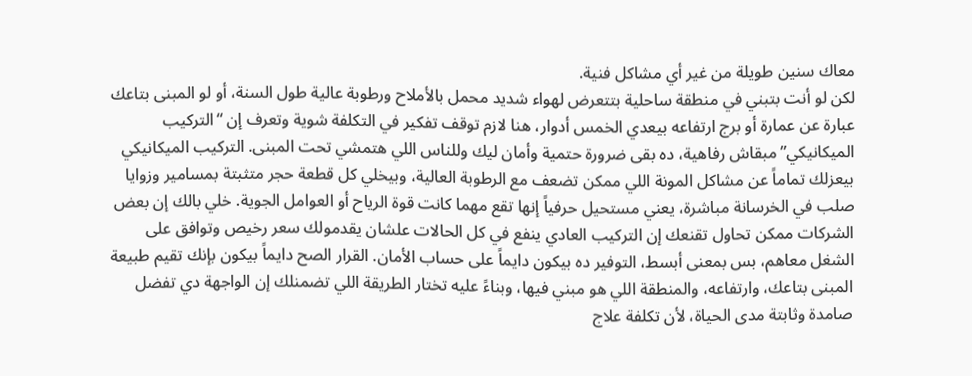معاك سنين طويلة من غير أي مشاكل فنية.
لكن لو أنت بتبني في منطقة ساحلية بتتعرض لهواء شديد محمل بالأملاح ورطوبة عالية طول السنة، أو لو المبنى بتاعك عبارة عن عمارة أو برج ارتفاعه بيعدي الخمس أدوار، هنا لازم توقف تفكير في التكلفة شوية وتعرف إن “التركيب الميكانيكي” مبقاش رفاهية، ده بقى ضرورة حتمية وأمان ليك وللناس اللي هتمشي تحت المبنى. التركيب الميكانيكي بيعزلك تماماً عن مشاكل المونة اللي ممكن تضعف مع الرطوبة العالية، وبيخلي كل قطعة حجر متثبتة بمسامير وزوايا صلب في الخرسانة مباشرة، يعني مستحيل حرفياً إنها تقع مهما كانت قوة الرياح أو العوامل الجوية. خلي بالك إن بعض الشركات ممكن تحاول تقنعك إن التركيب العادي ينفع في كل الحالات علشان يقدمولك سعر رخيص وتوافق على الشغل معاهم، بس بمعنى أبسط، التوفير ده بيكون دايماً على حساب الأمان. القرار الصح دايماً بيكون بإنك تقيم طبيعة المبنى بتاعك، وارتفاعه، والمنطقة اللي هو مبني فيها، وبناءً عليه تختار الطريقة اللي تضمنلك إن الواجهة دي تفضل صامدة وثابتة مدى الحياة، لأن تكلفة علاج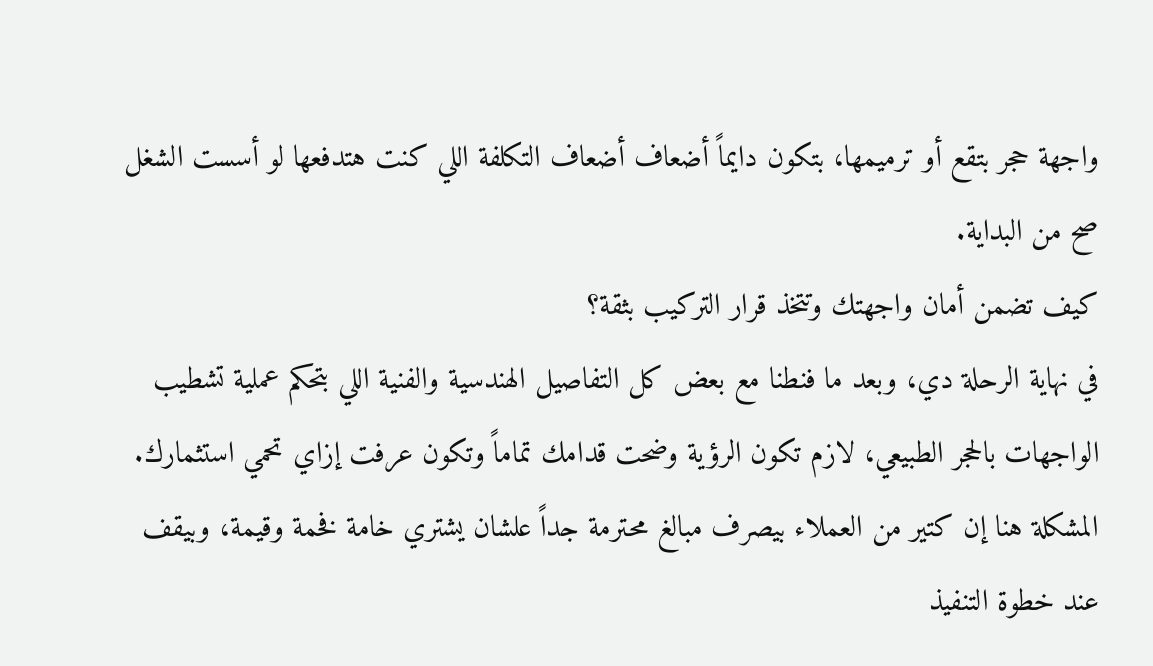واجهة حجر بتقع أو ترميمها، بتكون دايماً أضعاف أضعاف التكلفة اللي كنت هتدفعها لو أسست الشغل صح من البداية.
كيف تضمن أمان واجهتك وتتخذ قرار التركيب بثقة؟
في نهاية الرحلة دي، وبعد ما فنطنا مع بعض كل التفاصيل الهندسية والفنية اللي بتحكم عملية تشطيب الواجهات بالحجر الطبيعي، لازم تكون الرؤية وضحت قدامك تماماً وتكون عرفت إزاي تحمي استثمارك. المشكلة هنا إن كتير من العملاء بيصرف مبالغ محترمة جداً علشان يشتري خامة فخمة وقيمة، وبيقف عند خطوة التنفيذ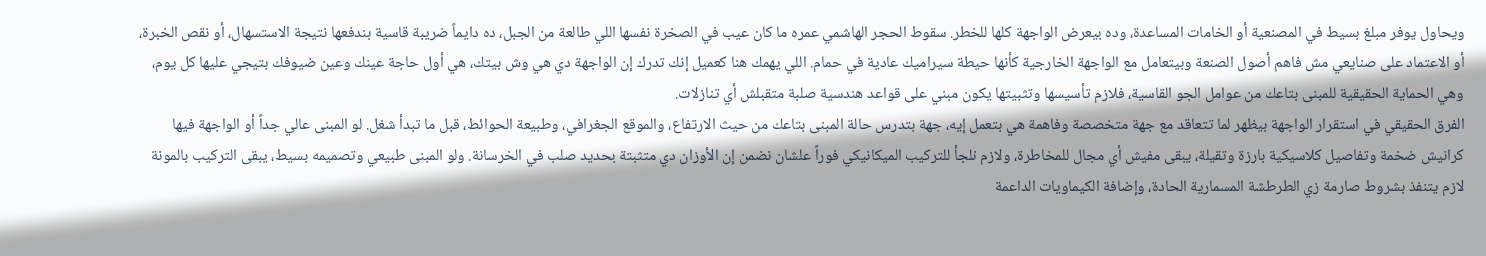ويحاول يوفر مبلغ بسيط في المصنعية أو الخامات المساعدة، وده بيعرض الواجهة كلها للخطر. سقوط الحجر الهاشمي عمره ما كان عيب في الصخرة نفسها اللي طالعة من الجبل، ده دايماً ضريبة قاسية بندفعها نتيجة الاستسهال، أو نقص الخبرة، أو الاعتماد على صنايعي مش فاهم أصول الصنعة وبيتعامل مع الواجهة الخارجية كأنها حيطة سيراميك عادية في حمام. اللي يهمك هنا كعميل إنك تدرك إن الواجهة دي هي وش بيتك، هي أول حاجة عينك وعين ضيوفك بتيجي عليها كل يوم، وهي الحماية الحقيقية للمبنى بتاعك من عوامل الجو القاسية، فلازم تأسيسها وتثبيتها يكون مبني على قواعد هندسية صلبة متقبلش أي تنازلات.
الفرق الحقيقي في استقرار الواجهة بيظهر لما تتعاقد مع جهة متخصصة وفاهمة هي بتعمل إيه، جهة بتدرس حالة المبنى بتاعك من حيث الارتفاع، والموقع الجغرافي، وطبيعة الحوائط، قبل ما تبدأ شغل. لو المبنى عالي جداً أو الواجهة فيها كرانيش ضخمة وتفاصيل كلاسيكية بارزة وتقيلة، يبقى مفيش أي مجال للمخاطرة، ولازم نلجأ للتركيب الميكانيكي فوراً علشان نضمن إن الأوزان دي متثبتة بحديد صلب في الخرسانة. ولو المبنى طبيعي وتصميمه بسيط، يبقى التركيب بالمونة لازم يتنفذ بشروط صارمة زي الطرطشة المسمارية الحادة، وإضافة الكيماويات الداعمة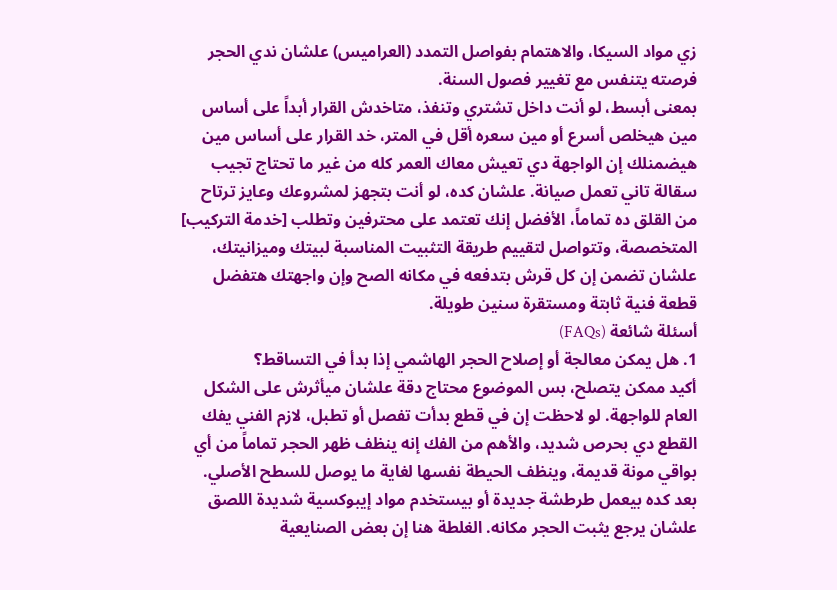زي مواد السيكا، والاهتمام بفواصل التمدد (العراميس) علشان ندي الحجر فرصته يتنفس مع تغيير فصول السنة.
بمعنى أبسط، لو أنت داخل تشتري وتنفذ، متاخدش القرار أبداً على أساس مين هيخلص أسرع أو مين سعره أقل في المتر، خد القرار على أساس مين هيضمنلك إن الواجهة دي تعيش معاك العمر كله من غير ما تحتاج تجيب سقالة تاني تعمل صيانة. علشان كده، لو أنت بتجهز لمشروعك وعايز ترتاح من القلق ده تماماً، الأفضل إنك تعتمد على محترفين وتطلب [خدمة التركيب] المتخصصة، وتتواصل لتقييم طريقة التثبيت المناسبة لبيتك وميزانيتك، علشان تضمن إن كل قرش بتدفعه في مكانه الصح وإن واجهتك هتفضل قطعة فنية ثابتة ومستقرة سنين طويلة.
أسئلة شائعة (FAQs)
1. هل يمكن معالجة أو إصلاح الحجر الهاشمي إذا بدأ في التساقط؟
أكيد ممكن يتصلح، بس الموضوع محتاج دقة علشان ميأثرش على الشكل العام للواجهة. لو لاحظت إن في قطع بدأت تفصل أو تطبل، لازم الفني يفك القطع دي بحرص شديد، والأهم من الفك إنه ينظف ظهر الحجر تماماً من أي بواقي مونة قديمة، وينظف الحيطة نفسها لغاية ما يوصل للسطح الأصلي. بعد كده بيعمل طرطشة جديدة أو بيستخدم مواد إيبوكسية شديدة اللصق علشان يرجع يثبت الحجر مكانه. الغلطة هنا إن بعض الصنايعية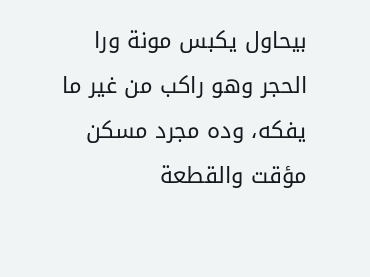بيحاول يكبس مونة ورا الحجر وهو راكب من غير ما يفكه، وده مجرد مسكن مؤقت والقطعة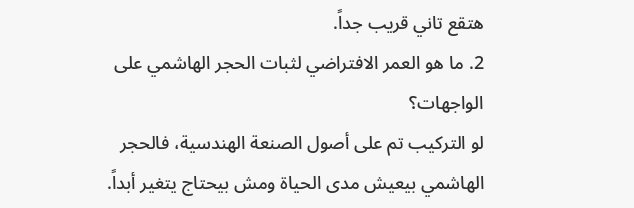هتقع تاني قريب جداً.
2. ما هو العمر الافتراضي لثبات الحجر الهاشمي على الواجهات؟
لو التركيب تم على أصول الصنعة الهندسية، فالحجر الهاشمي بيعيش مدى الحياة ومش بيحتاج يتغير أبداً.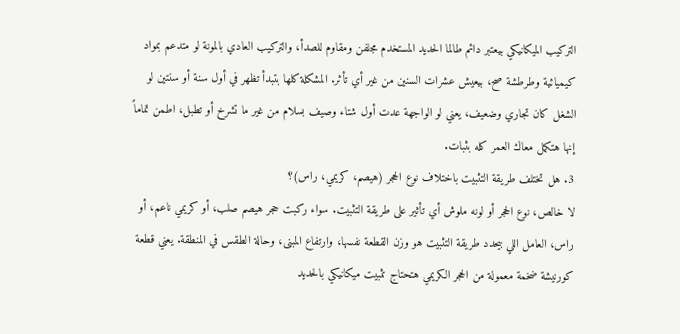التركيب الميكانيكي بيعتبر دائم طالما الحديد المستخدم مجلفن ومقاوم للصدأ، والتركيب العادي بالمونة لو متدعم بمواد كيميائية وطرطشة صح، بيعيش عشرات السنين من غير أي تأثر. المشكلة كلها بتبدأ تظهر في أول سنة أو سنتين لو الشغل كان تجاري وضعيف، يعني لو الواجهة عدت أول شتاء وصيف بسلام من غير ما تشرخ أو تطبل، اطمن تماماً إنها هتكمل معاك العمر كله بثبات.
3. هل تختلف طريقة التثبيت باختلاف نوع الحجر (هيصم، كريمي، راس)؟
لا خالص، نوع الحجر أو لونه ملوش أي تأثير على طريقة التثبيت. سواء ركبت حجر هيصم صلب، أو كريمي ناعم، أو راس، العامل اللي بيحدد طريقة التثبيت هو وزن القطعة نفسها، وارتفاع المبنى، وحالة الطقس في المنطقة. يعني قطعة كورنيشة ضخمة معمولة من الحجر الكريمي هتحتاج تثبيت ميكانيكي بالحديد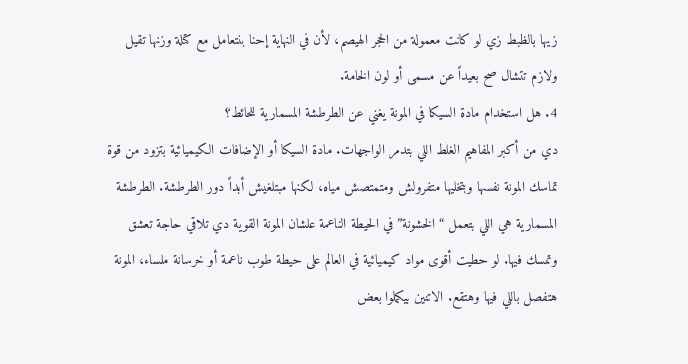زيها بالظبط زي لو كانت معمولة من الحجر الهيصم، لأن في النهاية إحنا بنتعامل مع كتلة وزنها تقيل ولازم تتشال صح بعيداً عن مسمى أو لون الخامة.
4. هل استخدام مادة السيكا في المونة يغني عن الطرطشة المسمارية للحائط؟
دي من أكبر المفاهيم الغلط اللي بتدمر الواجهات. مادة السيكا أو الإضافات الكيميائية بتزود من قوة تماسك المونة نفسها وبتخليها متفرولش ومتمتصش مياه، لكنها مبتلغيش أبداً دور الطرطشة. الطرطشة المسمارية هي اللي بتعمل “الخشونة” في الحيطة الناعمة علشان المونة القوية دي تلاقي حاجة تعشق وتمسك فيها. لو حطيت أقوى مواد كيميائية في العالم على حيطة طوب ناعمة أو خرسانة ملساء، المونة هتفصل باللي فيها وهتقع. الاتنين بيكملوا بعض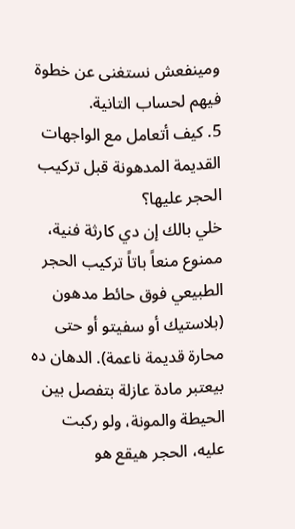ومينفعش نستغنى عن خطوة فيهم لحساب التانية.
5. كيف أتعامل مع الواجهات القديمة المدهونة قبل تركيب الحجر عليها؟
خلي بالك إن دي كارثة فنية، ممنوع منعاً باتاً تركيب الحجر الطبيعي فوق حائط مدهون (بلاستيك أو سفيتو أو حتى محارة قديمة ناعمة). الدهان ده بيعتبر مادة عازلة بتفصل بين الحيطة والمونة، ولو ركبت عليه، الحجر هيقع هو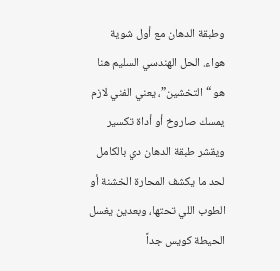وطبقة الدهان مع أول شوية هواء. الحل الهندسي السليم هنا هو “التخشين”، يعني الفني لازم يمسك صاروخ أو أداة تكسير ويقشر طبقة الدهان دي بالكامل لحد ما يكشف المحارة الخشنة أو الطوب اللي تحتها، وبعدين يغسل الحيطة كويس جداً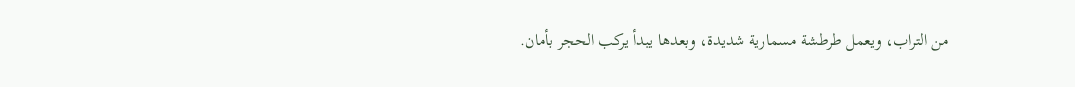من التراب، ويعمل طرطشة مسمارية شديدة، وبعدها يبدأ يركب الحجر بأمان.